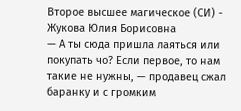Второе высшее магическое (СИ) - Жукова Юлия Борисовна
— А ты сюда пришла лаяться или покупать чо? Если первое, то нам такие не нужны, — продавец сжал баранку и с громким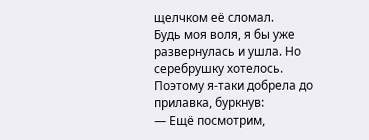щелчком её сломал.
Будь моя воля, я бы уже развернулась и ушла. Но серебрушку хотелось. Поэтому я-таки добрела до прилавка, буркнув:
— Ещё посмотрим,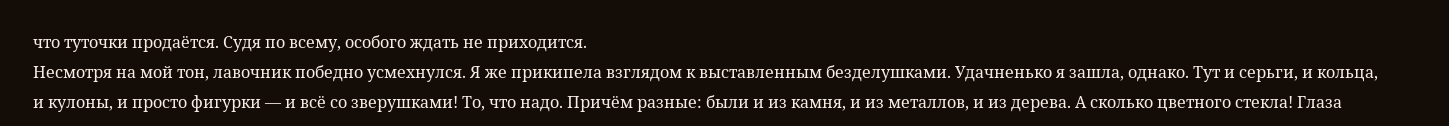что туточки продаётся. Судя по всему, особого ждать не приходится.
Несмотря на мой тон, лавочник победно усмехнулся. Я же прикипела взглядом к выставленным безделушками. Удачненько я зашла, однако. Тут и серьги, и кольца, и кулоны, и просто фигурки — и всё со зверушками! То, что надо. Причём разные: были и из камня, и из металлов, и из дерева. А сколько цветного стекла! Глаза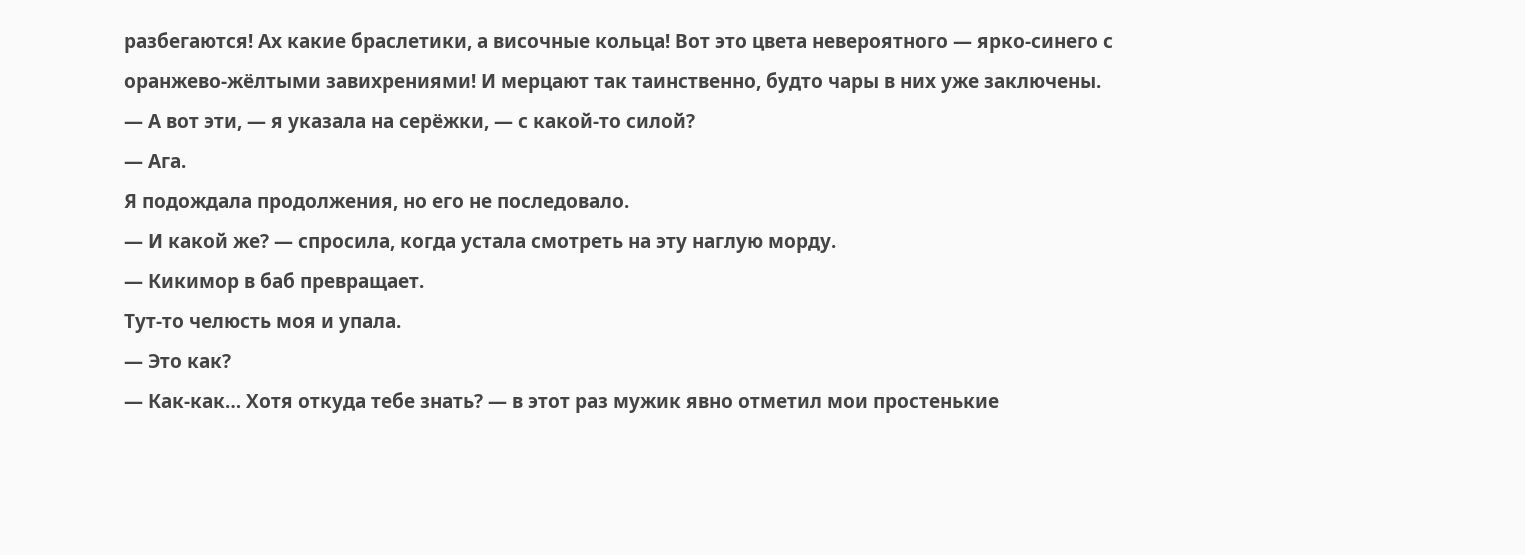разбегаются! Ах какие браслетики, а височные кольца! Вот это цвета невероятного — ярко-синего с оранжево-жёлтыми завихрениями! И мерцают так таинственно, будто чары в них уже заключены.
— А вот эти, — я указала на серёжки, — с какой-то силой?
— Ага.
Я подождала продолжения, но его не последовало.
— И какой же? — спросила, когда устала смотреть на эту наглую морду.
— Кикимор в баб превращает.
Тут-то челюсть моя и упала.
— Это как?
— Как-как… Хотя откуда тебе знать? — в этот раз мужик явно отметил мои простенькие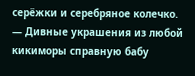серёжки и серебряное колечко. — Дивные украшения из любой кикиморы справную бабу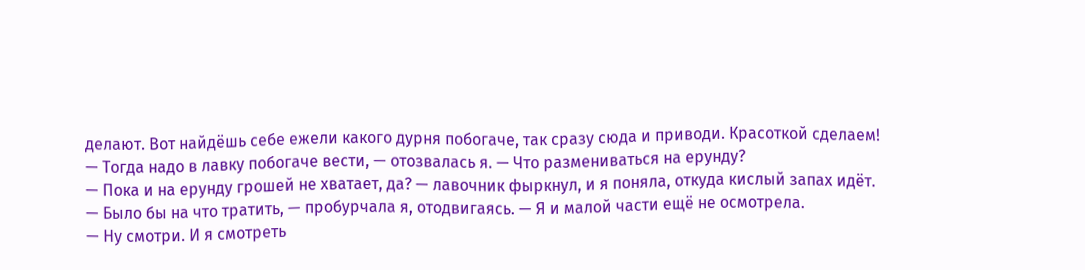делают. Вот найдёшь себе ежели какого дурня побогаче, так сразу сюда и приводи. Красоткой сделаем!
— Тогда надо в лавку побогаче вести, — отозвалась я. — Что размениваться на ерунду?
— Пока и на ерунду грошей не хватает, да? — лавочник фыркнул, и я поняла, откуда кислый запах идёт.
— Было бы на что тратить, — пробурчала я, отодвигаясь. — Я и малой части ещё не осмотрела.
— Ну смотри. И я смотреть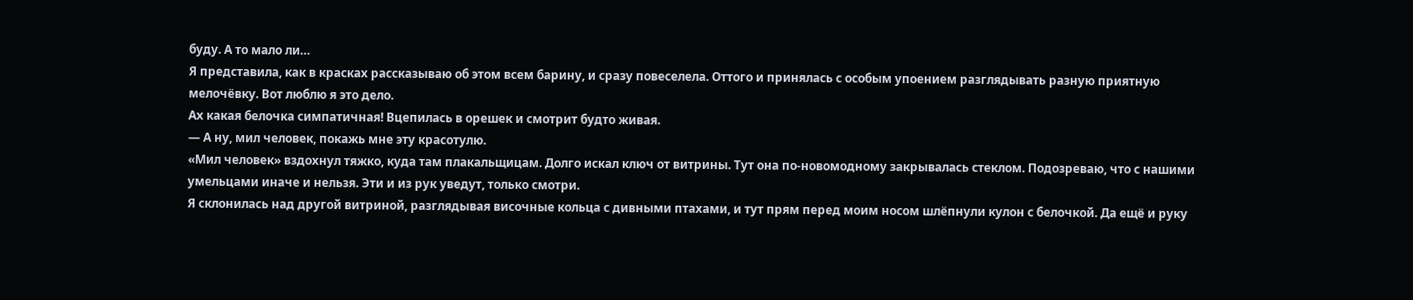буду. А то мало ли…
Я представила, как в красках рассказываю об этом всем барину, и сразу повеселела. Оттого и принялась с особым упоением разглядывать разную приятную мелочёвку. Вот люблю я это дело.
Ах какая белочка симпатичная! Вцепилась в орешек и смотрит будто живая.
— А ну, мил человек, покажь мне эту красотулю.
«Мил человек» вздохнул тяжко, куда там плакальщицам. Долго искал ключ от витрины. Тут она по-новомодному закрывалась стеклом. Подозреваю, что с нашими умельцами иначе и нельзя. Эти и из рук уведут, только смотри.
Я склонилась над другой витриной, разглядывая височные кольца с дивными птахами, и тут прям перед моим носом шлёпнули кулон с белочкой. Да ещё и руку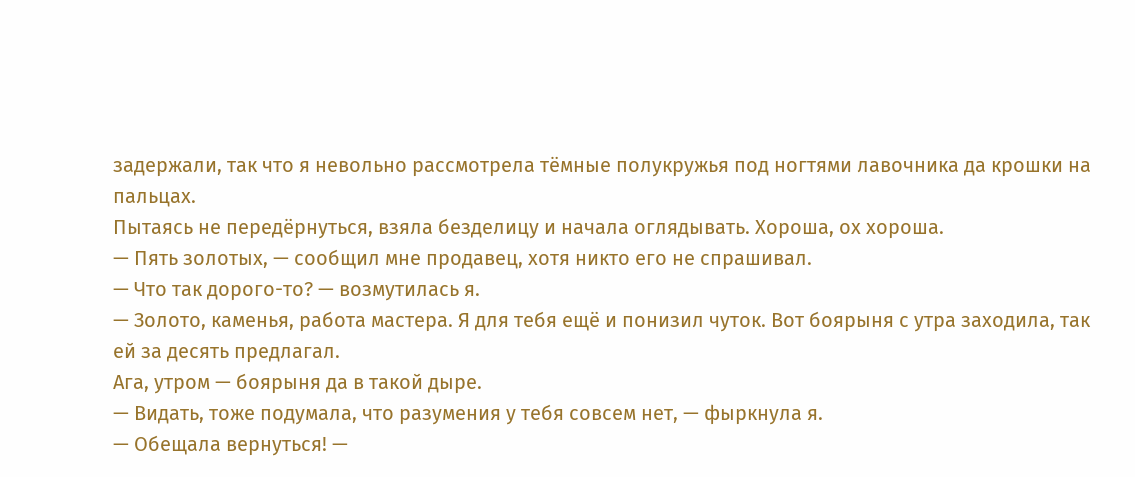задержали, так что я невольно рассмотрела тёмные полукружья под ногтями лавочника да крошки на пальцах.
Пытаясь не передёрнуться, взяла безделицу и начала оглядывать. Хороша, ох хороша.
— Пять золотых, — сообщил мне продавец, хотя никто его не спрашивал.
— Что так дорого-то? — возмутилась я.
— Золото, каменья, работа мастера. Я для тебя ещё и понизил чуток. Вот боярыня с утра заходила, так ей за десять предлагал.
Ага, утром — боярыня да в такой дыре.
— Видать, тоже подумала, что разумения у тебя совсем нет, — фыркнула я.
— Обещала вернуться! —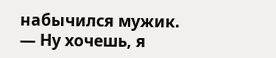набычился мужик.
— Ну хочешь, я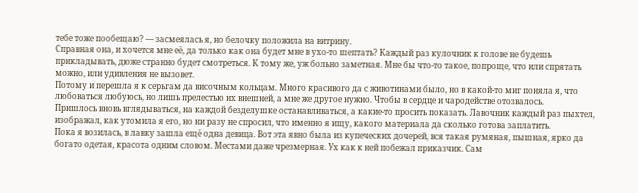тебе тоже пообещаю? — засмеялась я, но белочку положила на витрину.
Справная она, и хочется мне её, да только как она будет мне в ухо-то шептать? Каждый раз кулочник к голове не будешь прикладывать, дюже странно будет смотреться. К тому же, уж больно заметная. Мне бы что-то такое, попроще, что или спрятать можно, или удивления не вызовет.
Потому и перешла я к серьгам да височным кольцам. Много красивого да с животинами было, но в какой-то миг поняла я, что любоваться любуюсь, но лишь прелестью их внешней, а мне же другое нужно. Чтобы в сердце и чародействе отозвалось.
Пришлось вновь вглядываться, на каждой безделушке останавливаться, а какие-то просить показать. Лавочник каждый раз пыхтел, изображал, как утомила я его, но ни разу не спросил, что именно я ищу, какого материала да сколько готова заплатить.
Пока я возилась, в лавку зашла ещё одна девица. Вот эта явно была из купеческих дочерей, вся такая румяная, пышная, ярко да богато одетая, красота одним словом. Местами даже чрезмерная. Ух как к ней побежал приказчик. Сам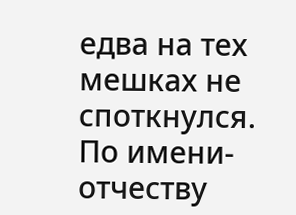едва на тех мешках не споткнулся. По имени-отчеству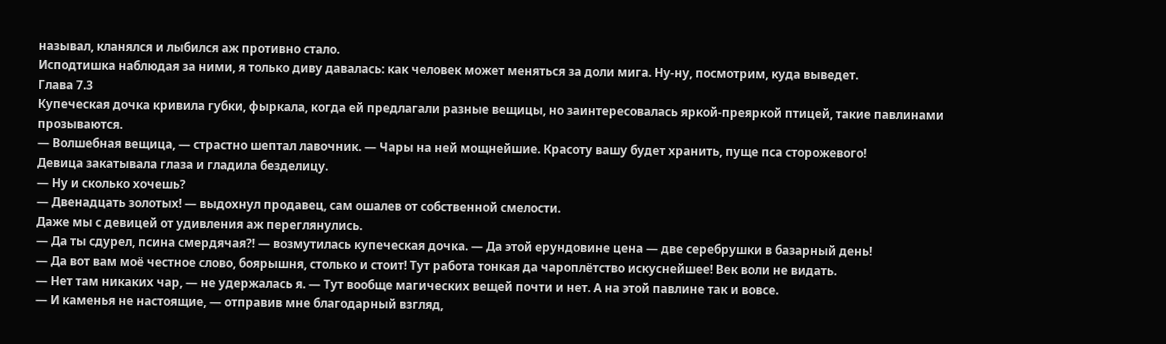называл, кланялся и лыбился аж противно стало.
Исподтишка наблюдая за ними, я только диву давалась: как человек может меняться за доли мига. Ну-ну, посмотрим, куда выведет.
Глава 7.3
Купеческая дочка кривила губки, фыркала, когда ей предлагали разные вещицы, но заинтересовалась яркой-преяркой птицей, такие павлинами прозываются.
— Волшебная вещица, — страстно шептал лавочник. — Чары на ней мощнейшие. Красоту вашу будет хранить, пуще пса сторожевого!
Девица закатывала глаза и гладила безделицу.
— Ну и сколько хочешь?
— Двенадцать золотых! — выдохнул продавец, сам ошалев от собственной смелости.
Даже мы с девицей от удивления аж переглянулись.
— Да ты сдурел, псина смердячая⁈ — возмутилась купеческая дочка. — Да этой ерундовине цена — две серебрушки в базарный день!
— Да вот вам моё честное слово, боярышня, столько и стоит! Тут работа тонкая да чароплётство искуснейшее! Век воли не видать.
— Нет там никаких чар, — не удержалась я. — Тут вообще магических вещей почти и нет. А на этой павлине так и вовсе.
— И каменья не настоящие, — отправив мне благодарный взгляд,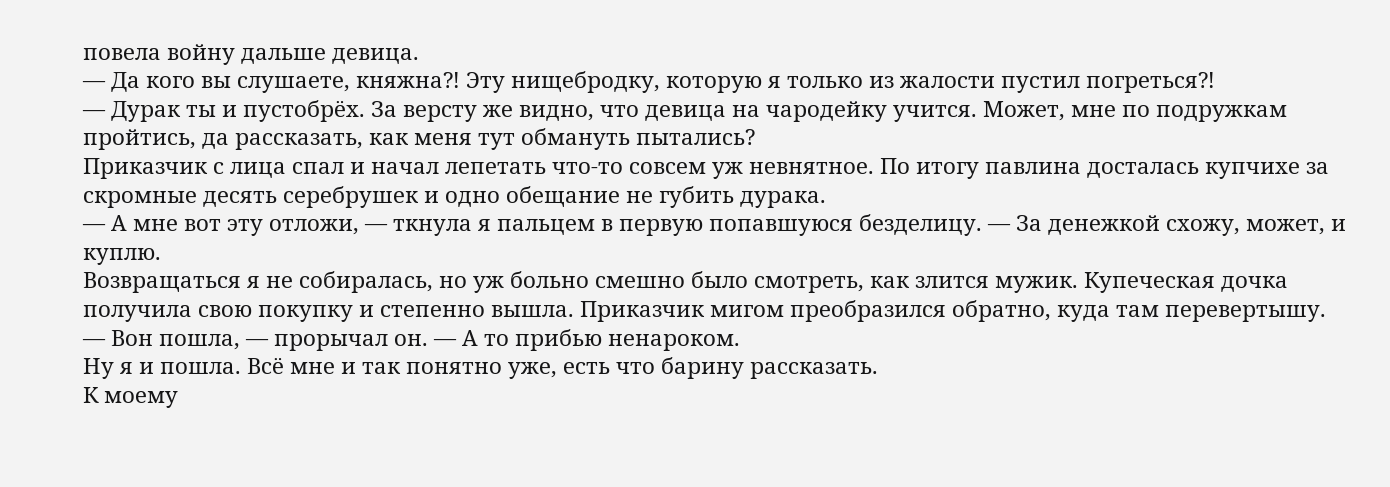повела войну дальше девица.
— Да кого вы слушаете, княжна⁈ Эту нищебродку, которую я только из жалости пустил погреться⁈
— Дурак ты и пустобрёх. За версту же видно, что девица на чародейку учится. Может, мне по подружкам пройтись, да рассказать, как меня тут обмануть пытались?
Приказчик с лица спал и начал лепетать что-то совсем уж невнятное. По итогу павлина досталась купчихе за скромные десять серебрушек и одно обещание не губить дурака.
— А мне вот эту отложи, — ткнула я пальцем в первую попавшуюся безделицу. — За денежкой схожу, может, и куплю.
Возвращаться я не собиралась, но уж больно смешно было смотреть, как злится мужик. Купеческая дочка получила свою покупку и степенно вышла. Приказчик мигом преобразился обратно, куда там перевертышу.
— Вон пошла, — прорычал он. — А то прибью ненароком.
Ну я и пошла. Всё мне и так понятно уже, есть что барину рассказать.
К моему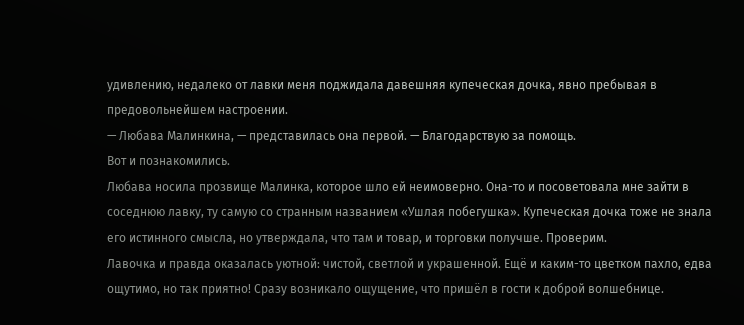удивлению, недалеко от лавки меня поджидала давешняя купеческая дочка, явно пребывая в предовольнейшем настроении.
— Любава Малинкина, — представилась она первой. — Благодарствую за помощь.
Вот и познакомились.
Любава носила прозвище Малинка, которое шло ей неимоверно. Она-то и посоветовала мне зайти в соседнюю лавку, ту самую со странным названием «Ушлая побегушка». Купеческая дочка тоже не знала его истинного смысла, но утверждала, что там и товар, и торговки получше. Проверим.
Лавочка и правда оказалась уютной: чистой, светлой и украшенной. Ещё и каким-то цветком пахло, едва ощутимо, но так приятно! Сразу возникало ощущение, что пришёл в гости к доброй волшебнице.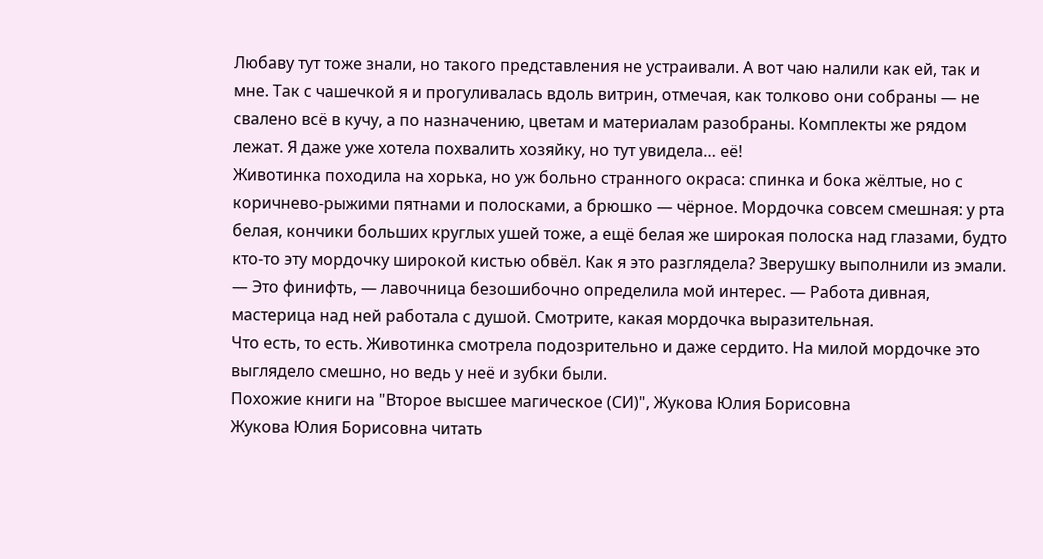Любаву тут тоже знали, но такого представления не устраивали. А вот чаю налили как ей, так и мне. Так с чашечкой я и прогуливалась вдоль витрин, отмечая, как толково они собраны — не свалено всё в кучу, а по назначению, цветам и материалам разобраны. Комплекты же рядом лежат. Я даже уже хотела похвалить хозяйку, но тут увидела… её!
Животинка походила на хорька, но уж больно странного окраса: спинка и бока жёлтые, но с коричнево-рыжими пятнами и полосками, а брюшко — чёрное. Мордочка совсем смешная: у рта белая, кончики больших круглых ушей тоже, а ещё белая же широкая полоска над глазами, будто кто-то эту мордочку широкой кистью обвёл. Как я это разглядела? Зверушку выполнили из эмали.
— Это финифть, — лавочница безошибочно определила мой интерес. — Работа дивная, мастерица над ней работала с душой. Смотрите, какая мордочка выразительная.
Что есть, то есть. Животинка смотрела подозрительно и даже сердито. На милой мордочке это выглядело смешно, но ведь у неё и зубки были.
Похожие книги на "Второе высшее магическое (СИ)", Жукова Юлия Борисовна
Жукова Юлия Борисовна читать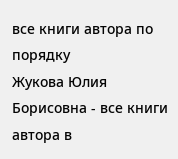все книги автора по порядку
Жукова Юлия Борисовна - все книги автора в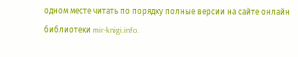одном месте читать по порядку полные версии на сайте онлайн библиотеки mir-knigi.info.